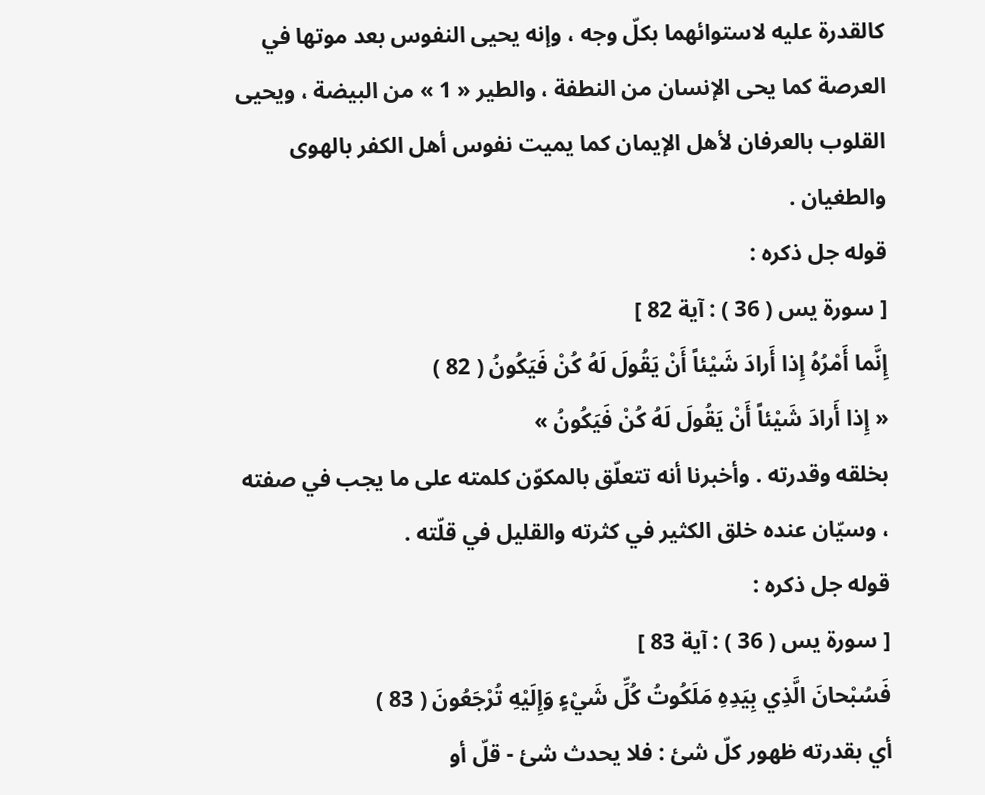كالقدرة عليه لاستوائهما بكلّ وجه ، وإنه يحيى النفوس بعد موتها في العرصة كما يحى الإنسان من النطفة ، والطير « 1 » من البيضة ، ويحيى القلوب بالعرفان لأهل الإيمان كما يميت نفوس أهل الكفر بالهوى والطغيان .
قوله جل ذكره :
[ سورة يس ( 36 ) : آية 82 ]
إِنَّما أَمْرُهُ إِذا أَرادَ شَيْئاً أَنْ يَقُولَ لَهُ كُنْ فَيَكُونُ ( 82 )
« إِذا أَرادَ شَيْئاً أَنْ يَقُولَ لَهُ كُنْ فَيَكُونُ »
بخلقه وقدرته . وأخبرنا أنه تتعلّق بالمكوّن كلمته على ما يجب في صفته ، وسيّان عنده خلق الكثير في كثرته والقليل في قلّته .
قوله جل ذكره :
[ سورة يس ( 36 ) : آية 83 ]
فَسُبْحانَ الَّذِي بِيَدِهِ مَلَكُوتُ كُلِّ شَيْءٍ وَإِلَيْهِ تُرْجَعُونَ ( 83 )
أي بقدرته ظهور كلّ شئ : فلا يحدث شئ - قلّ أو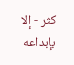كثر - إلا بإبداعه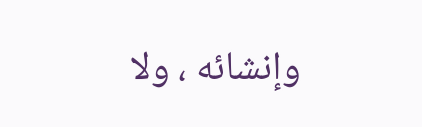وإنشائه ، ولا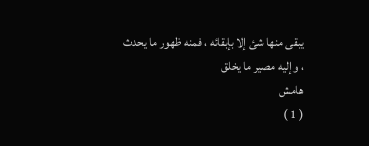يبقى منها شئ إلا بإبقائه ، فمنه ظهور ما يحدث ، وإليه مصير ما يخلق
هامش
( 1 )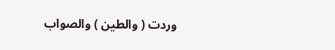وردت ( والطين ) والصواب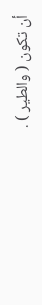أن تكون ( والطير ) .